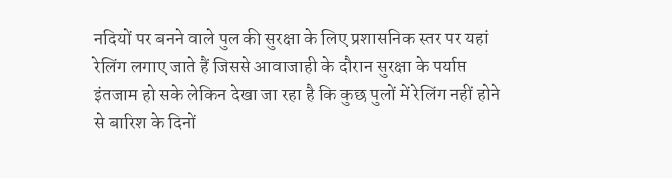नदियों पर बनने वाले पुल की सुरक्षा के लिए प्रशासनिक स्तर पर यहां रेलिंग लगाए जाते हैं जिससे आवाजाही के दौरान सुरक्षा के पर्याप्त इंतजाम हो सके लेकिन देखा जा रहा है कि कुछ पुलों में रेलिंग नहीं होने से बारिश के दिनों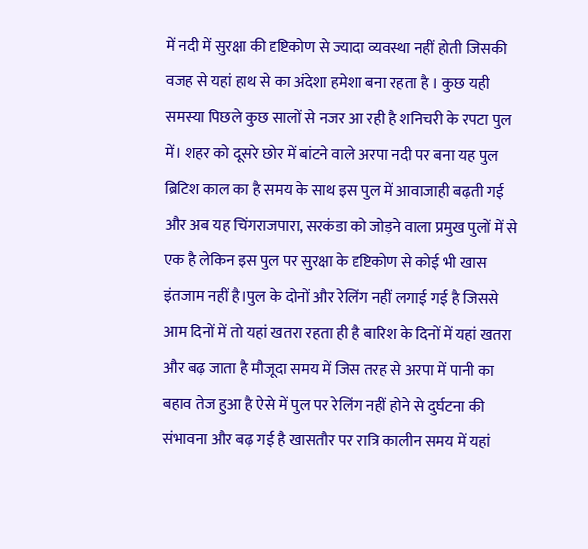में नदी में सुरक्षा की दृष्टिकोण से ज्यादा व्यवस्था नहीं होती जिसकी वजह से यहां हाथ से का अंदेशा हमेशा बना रहता है । कुछ यही समस्या पिछले कुछ सालों से नजर आ रही है शनिचरी के रपटा पुल में। शहर को दूसरे छोर में बांटने वाले अरपा नदी पर बना यह पुल ब्रिटिश काल का है समय के साथ इस पुल में आवाजाही बढ़ती गई और अब यह चिंगराजपारा, सरकंडा को जोड़ने वाला प्रमुख पुलों में से एक है लेकिन इस पुल पर सुरक्षा के दृष्टिकोण से कोई भी खास इंतजाम नहीं है।पुल के दोनों और रेलिंग नहीं लगाई गई है जिससे आम दिनों में तो यहां खतरा रहता ही है बारिश के दिनों में यहां खतरा और बढ़ जाता है मौजूदा समय में जिस तरह से अरपा में पानी का बहाव तेज हुआ है ऐसे में पुल पर रेलिंग नहीं होने से दुर्घटना की संभावना और बढ़ गई है खासतौर पर रात्रि कालीन समय में यहां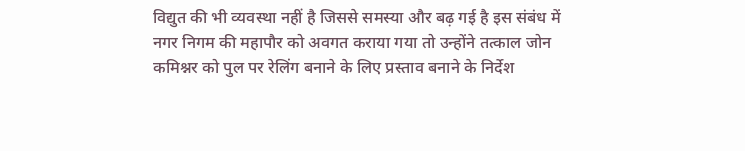विद्युत की भी व्यवस्था नहीं है जिससे समस्या और बढ़ गई है इस संबंध में नगर निगम की महापौर को अवगत कराया गया तो उन्होंने तत्काल जोन कमिश्नर को पुल पर रेलिंग बनाने के लिए प्रस्ताव बनाने के निर्देश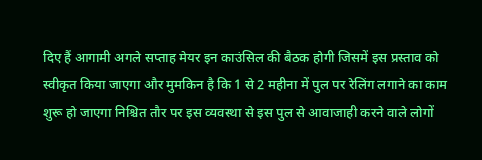दिए हैं आगामी अगले सप्ताह मेयर इन काउंसिल की बैठक होगी जिसमें इस प्रस्ताव को स्वीकृत किया जाएगा और मुमकिन है कि 1 से 2 महीना में पुल पर रेलिंग लगाने का काम शुरू हो जाएगा निश्चित तौर पर इस व्यवस्था से इस पुल से आवाजाही करने वाले लोगों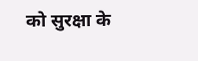को सुरक्षा के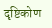दृष्टिकोण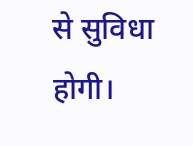से सुविधा होगी।